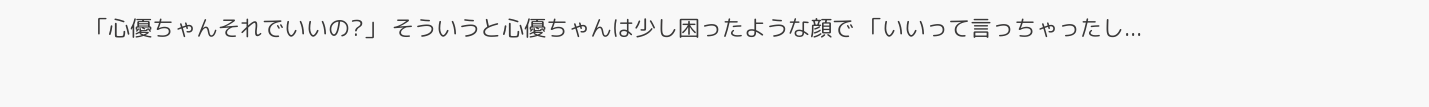「心優ちゃんそれでいいの?」 そういうと心優ちゃんは少し困ったような顔で 「いいって言っちゃったし...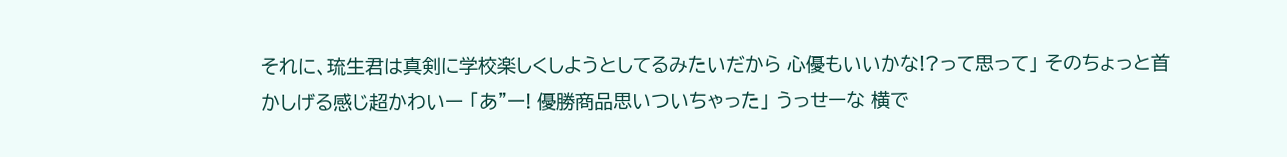それに、琉生君は真剣に学校楽しくしようとしてるみたいだから 心優もいいかな!?って思って」 そのちょっと首かしげる感じ超かわいー 「あ"ー! 優勝商品思いついちゃった」 うっせーな 横で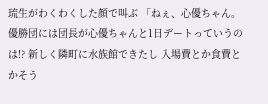琉生がわくわくした顔で叫ぶ 「ねぇ、心優ちゃん。 優勝団には団長が心優ちゃんと1日デートっていうのは!? 新しく隣町に水族館できたし 入場費とか食費とかそう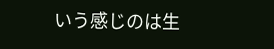いう感じのは生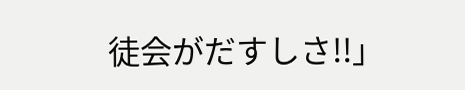徒会がだすしさ!!」